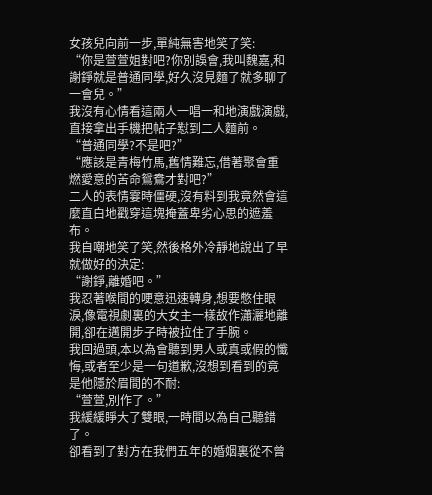女孩兒向前一步,單純無害地笑了笑:
“你是萱萱姐對吧?你別誤會,我叫魏嘉,和謝錚就是普通同學,好久沒見麵了就多聊了一會兒。”
我沒有心情看這兩人一唱一和地演戲演戲,直接拿出手機把帖子懟到二人麵前。
“普通同學?不是吧?”
“應該是青梅竹馬,舊情難忘,借著聚會重燃愛意的苦命鴛鴦才對吧?”
二人的表情霎時僵硬,沒有料到我竟然會這麼直白地戳穿這塊掩蓋卑劣心思的遮羞布。
我自嘲地笑了笑,然後格外冷靜地說出了早就做好的決定:
“謝錚,離婚吧。”
我忍著喉間的哽意迅速轉身,想要憋住眼淚,像電視劇裏的大女主一樣故作瀟灑地離開,卻在邁開步子時被拉住了手腕。
我回過頭,本以為會聽到男人或真或假的懺悔,或者至少是一句道歉,沒想到看到的竟是他隱於眉間的不耐:
“萱萱,別作了。”
我緩緩睜大了雙眼,一時間以為自己聽錯了。
卻看到了對方在我們五年的婚姻裏從不曾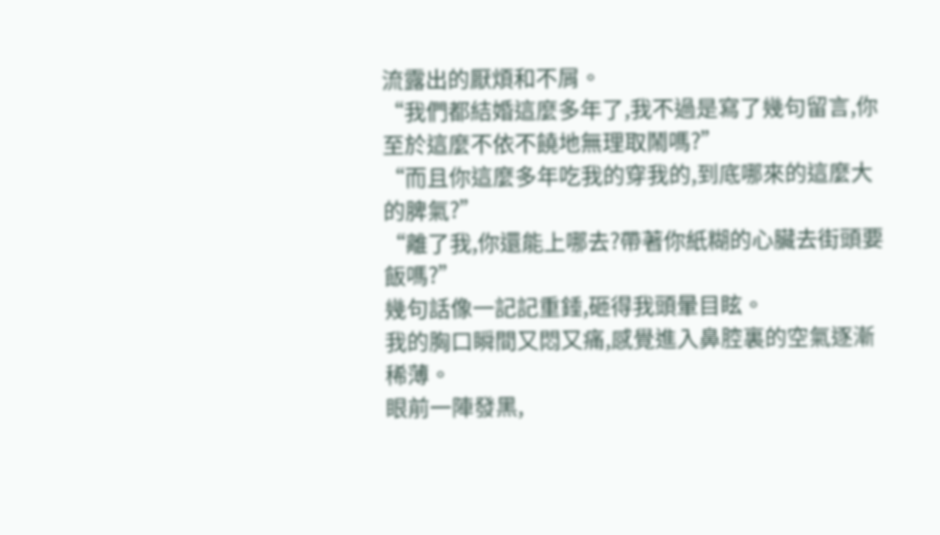流露出的厭煩和不屑。
“我們都結婚這麼多年了,我不過是寫了幾句留言,你至於這麼不依不饒地無理取鬧嗎?”
“而且你這麼多年吃我的穿我的,到底哪來的這麼大的脾氣?”
“離了我,你還能上哪去?帶著你紙糊的心臟去街頭要飯嗎?”
幾句話像一記記重錘,砸得我頭暈目眩。
我的胸口瞬間又悶又痛,感覺進入鼻腔裏的空氣逐漸稀薄。
眼前一陣發黑,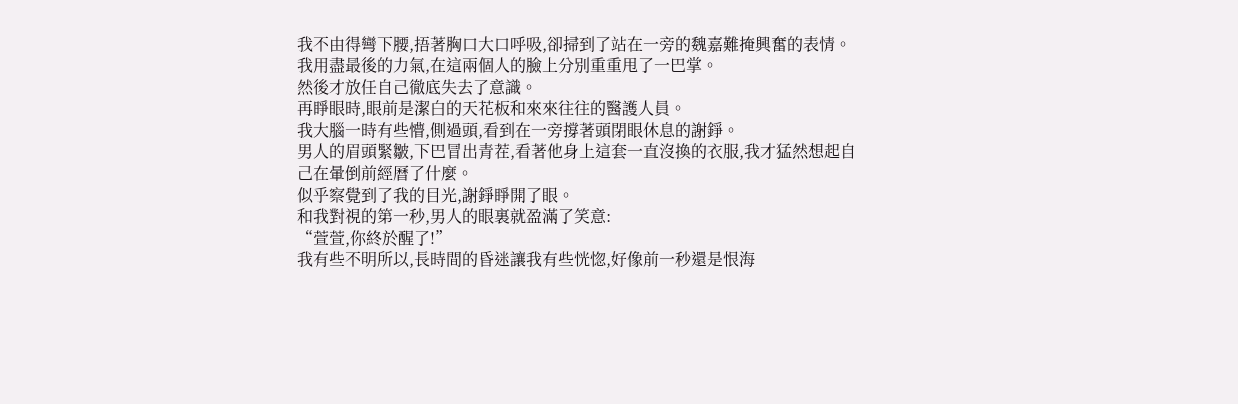我不由得彎下腰,捂著胸口大口呼吸,卻掃到了站在一旁的魏嘉難掩興奮的表情。
我用盡最後的力氣,在這兩個人的臉上分別重重甩了一巴掌。
然後才放任自己徹底失去了意識。
再睜眼時,眼前是潔白的天花板和來來往往的醫護人員。
我大腦一時有些懵,側過頭,看到在一旁撐著頭閉眼休息的謝錚。
男人的眉頭緊皺,下巴冒出青茬,看著他身上這套一直沒換的衣服,我才猛然想起自己在暈倒前經曆了什麼。
似乎察覺到了我的目光,謝錚睜開了眼。
和我對視的第一秒,男人的眼裏就盈滿了笑意:
“萱萱,你終於醒了!”
我有些不明所以,長時間的昏迷讓我有些恍惚,好像前一秒還是恨海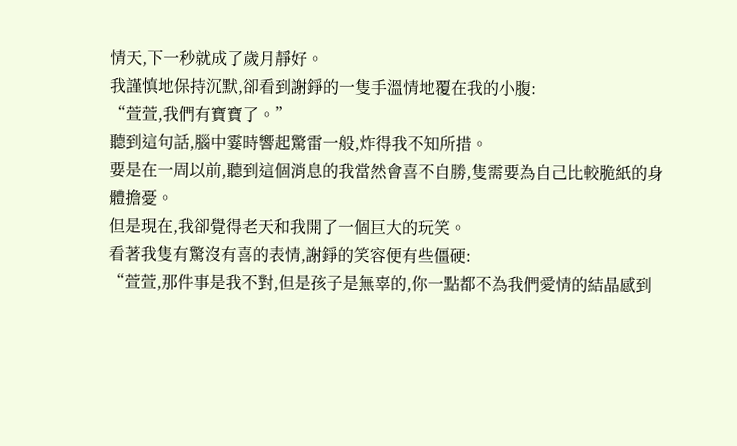情天,下一秒就成了歲月靜好。
我謹慎地保持沉默,卻看到謝錚的一隻手溫情地覆在我的小腹:
“萱萱,我們有寶寶了。”
聽到這句話,腦中霎時響起驚雷一般,炸得我不知所措。
要是在一周以前,聽到這個消息的我當然會喜不自勝,隻需要為自己比較脆紙的身體擔憂。
但是現在,我卻覺得老天和我開了一個巨大的玩笑。
看著我隻有驚沒有喜的表情,謝錚的笑容便有些僵硬:
“萱萱,那件事是我不對,但是孩子是無辜的,你一點都不為我們愛情的結晶感到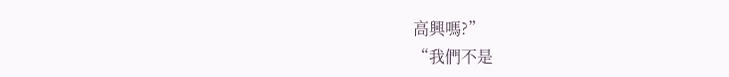高興嗎?”
“我們不是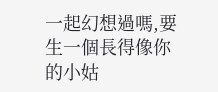一起幻想過嗎,要生一個長得像你的小姑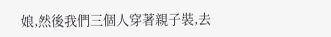娘,然後我們三個人穿著親子裝,去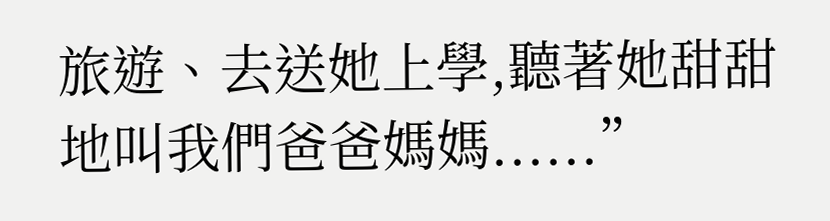旅遊、去送她上學,聽著她甜甜地叫我們爸爸媽媽......”